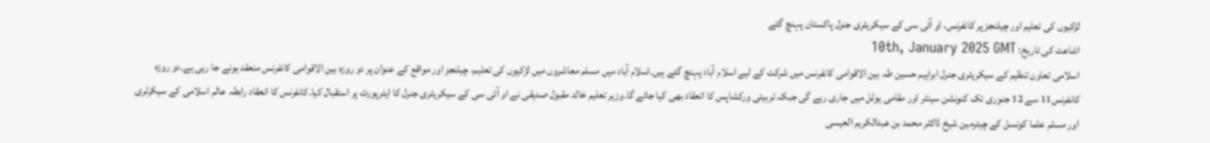لڑکیوں کی تعلیم اور چیلنجز پر کانفرنس، او آئی سی کے سیکریٹری جنرل پاکستان پہنچ گئے
اشاعت کی تاریخ: 10th, January 2025 GMT
اسلامی تعاون تنظیم کے سیکریٹری جنرل ابراہیم حسین طہ بین الاقوامی کانفرنس میں شرکت کے لیے اسلام آباد پہنچ گئے ہیں۔اسلام آباد میں مسلم معاشروں میں لڑکیوں کی تعلیم، چیلنجز اور مواقع کے عنوان پر دو روزہ بین الاقوامی کانفرنس منعقد ہونے جا رہی ہے۔دو روزہ کانفرنس11 سے 12 جنوری تک کنونشن سینٹر اور مقامی ہوٹل میں جاری رہے گی جبکہ تربیتی ورکشاپس کا انعقاد بھی کیا جائے گا۔وزیر تعلیم خالد مقبول صدیقی نے او آئی سی کے سیکریٹری جنرل کا ایئرپورٹ پر استقبال کیا۔کانفرنس کا انعقاد رابطہ عالم اسلامی کے سیکرٹری اور مسلم علما کونسل کے چیئرمین شیخ ڈاکٹر محمد بن عبدالکریم العیسی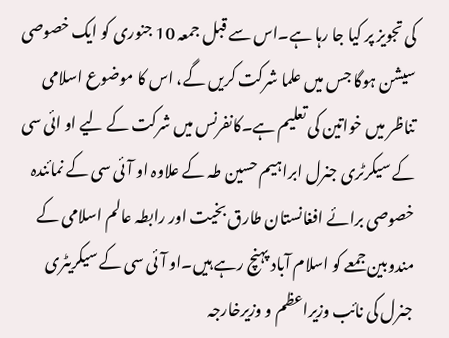کی تجویز پر کیا جا رہا ہے۔اس سے قبل جمعہ 10 جنوری کو ایک خصوصی سیشن ہوگا جس میں علما شرکت کریں گے، اس کا موضوع اسلامی تناظر میں خواتین کی تعلیم ہے۔کانفرنس میں شرکت کے لیے او ائی سی کے سیکرٹری جنرل ابراہیم حسین طہ کے علاوہ او آئی سی کے نمائندہ خصوصی برائے افغانستان طارق بخیت اور رابطہ عالم اسلامی کے مندوبین جمعے کو اسلام آباد پہنچ رہے ہیں۔او آئی سی کے سیکریٹری جنرل کی نائب وزیراعظم و وزیرخارجہ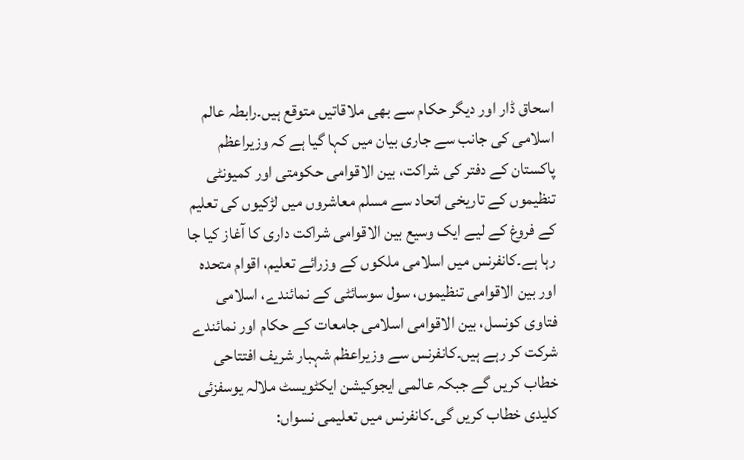اسحاق ڈار اور دیگر حکام سے بھی ملاقاتیں متوقع ہیں۔رابطہ عالم اسلامی کی جانب سے جاری بیان میں کہا گیا ہے کہ وزیراعظم پاکستان کے دفتر کی شراکت، بین الاقوامی حکومتی اور کمیونٹی تنظیموں کے تاریخی اتحاد سے مسلم معاشروں میں لڑکیوں کی تعلیم کے فروغ کے لیے ایک وسیع بین الاقوامی شراکت داری کا آغاز کیا جا رہا ہے۔کانفرنس میں اسلامی ملکوں کے وزرائے تعلیم، اقوام متحدہ اور بین الاقوامی تنظیموں، سول سوسائٹی کے نمائندے، اسلامی فتاوی کونسل، بین الاقوامی اسلامی جامعات کے حکام اور نمائندے شرکت کر رہے ہیں۔کانفرنس سے وزیراعظم شہبار شریف افتتاحی خطاب کریں گے جبکہ عالمی ایجوکیشن ایکٹویسٹ ملالہ یوسفزئی کلیدی خطاب کریں گی۔کانفرنس میں تعلیمی نسواں: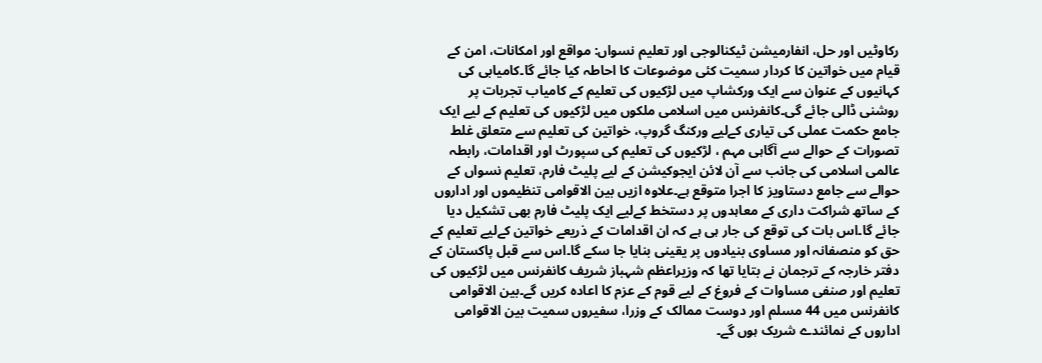رکاوٹیں اور حل، انفارمیشن ٹیکنالوجی اور تعلیم نسواں: مواقع اور امکانات، امن کے قیام میں خواتین کا کردار سمیت کئی موضوعات کا احاطہ کیا جائے گا۔کامیابی کی کہانیوں کے عنوان سے ایک ورکشاپ میں لڑکیوں کی تعلیم کے کامیاب تجربات پر روشنی ڈالی جائے گی۔کانفرنس میں اسلامی ملکوں میں لڑکیوں کی تعلیم کے لیے ایک جامع حکمت عملی کی تیاری کےلیے ورکنگ گروپ، خواتین کی تعلیم سے متعلق غلط تصورات کے حوالے سے آگاہی مہم ، لڑکیوں کی تعلیم کی سپورٹ اور اقدامات، رابطہ عالمی اسلامی کی جانب سے آن لائن ایجوکیشن کے لیے پلیٹ فارم، تعلیم نسواں کے حوالے سے جامع دستاویز کا اجرا متوقع ہے۔علاوہ ازیں بین الاقوامی تنظیموں اور اداروں کے ساتھ شراکت داری کے معاہدوں پر دستخط کےلیے ایک پلیٹ فارم بھی تشکیل دیا جائے گا۔اس بات کی توقع کی جار ہی ہے کہ ان اقدامات کے ذریعے خواتین کےلیے تعلیم کے حق کو منصفانہ اور مساوی بنیادوں پر یقینی بنایا جا سکے گا۔اس سے قبل پاکستان کے دفتر خارجہ کے ترجمان نے بتایا تھا کہ وزیراعظم شہباز شریف کانفرنس میں لڑکیوں کی تعلیم اور صنفی مساوات کے فروغ کے لیے قوم کے عزم کا اعادہ کریں گے۔بین الاقوامی کانفرنس میں 44 مسلم اور دوست ممالک کے وزرا، سفیروں سمیت بین الاقوامی اداروں کے نمائندے شریک ہوں گے۔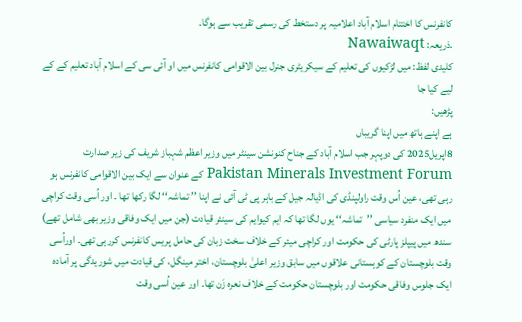کانفرنس کا اختتام اسلام آباد اعلامیہ پر دستخط کی رسمی تقریب سے ہوگا۔
.ذریعہ: Nawaiwaqt
کلیدی لفظ: میں لڑکیوں کی تعلیم کے سیکریٹری جنرل بین الاقوامی کانفرنس میں او آئی سی کے اسلام آباد تعلیم کے کے لیے کیا جا
پڑھیں:
ہے اپنے ہاتھ میں اپنا گریباں
8اپریل2025 کی دوپہر جب اسلام آباد کے جناح کنونشن سینٹر میں وزیر اعظم شہباز شریف کی زیر صدارت Pakistan Minerals Investment Forum کے عنوان سے ایک بین الاقوامی کانفرنس ہو رہی تھی، عین اُس وقت راولپنڈی کی اڈیالہ جیل کے باہر پی ٹی آئی نے اپنا ’’ تماشہ‘‘ لگا رکھا تھا ۔ اور اُسی وقت کراچی میں ایک منفرد سیاسی ’’تماشہ‘‘ یوں لگا تھا کہ ایم کیوایم کی سینئر قیادت (جن میں ایک وفاقی وزیر بھی شامل تھے) سندھ میں پیپلز پارٹی کی حکومت اور کراچی میئر کے خلاف سخت زبان کی حامل پریس کانفرنس کررہی تھی۔ اوراُسی وقت بلوچستان کے کوہستانی علاقوں میں سابق وزیر اعلیٰ بلوچستان، اختر مینگل، کی قیادت میں شوریدگی پر آمادہ ایک جلوس وفاقی حکومت اور بلوچستان حکومت کے خلاف نعرہ زَن تھا۔ اور عین اُسی وقت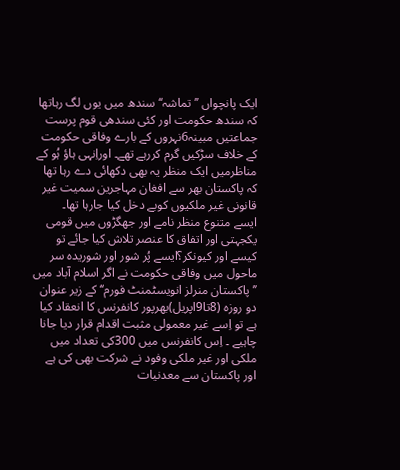ایک پانچواں ’’تماشہ‘‘ سندھ میں یوں لگ رہاتھا کہ سندھ حکومت اور کئی سندھی قوم پرست جماعتیں مبینہ6نہروں کے بارے وفاقی حکومت کے خلاف سڑکیں گرم کررہے تھے۔ اوراِنہی ہاؤ ہُو کے مناظرمیں ایک منظر یہ بھی دکھائی دے رہا تھا کہ پاکستان بھر سے افغان مہاجرین سمیت غیر قانونی غیر ملکیوں کوبے دخل کیا جارہا تھا۔
ایسے متنوع منظر نامے اور جھگڑوں میں قومی یکجہتی اور اتفاق کا عنصر تلاش کیا جائے تو کیسے اور کیونکر؟ایسے پُر شور اور شوریدہ سر ماحول میں وفاقی حکومت نے اگر اسلام آباد میں ’’ پاکستان منرلز انویسٹمنٹ فورم‘‘ کے زیر عنوان دو روزہ (8تا9اپریل)بھرپور کانفرنس کا انعقاد کیا ہے تو اِسے غیر معمولی مثبت اقدام قرار دیا جانا چاہیے ۔ اِس کانفرنس میں 300کی تعداد میں ملکی اور غیر ملکی وفود نے شرکت بھی کی ہے اور پاکستان سے معدنیات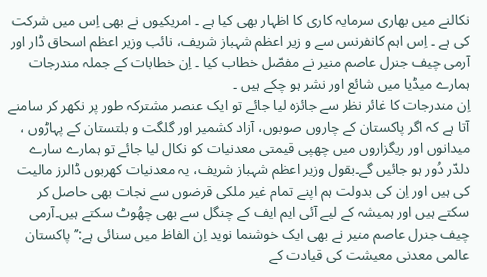نکالنے میں بھاری سرمایہ کاری کا اظہار بھی کیا ہے ۔ امریکیوں نے بھی اِس میں شرکت کی ہے ۔ اِس اہم کانفرنس سے و زیر اعظم شہباز شریف، نائب وزیر اعظم اسحاق ڈار اور آرمی چیف جنرل عاصم منیر نے مفصّل خطاب کیا ۔ اِن خطابات کے جملہ مندرجات ہمارے میڈیا میں شائع اور نشر ہو چکے ہیں ۔
اِن مندرجات کا غائر نظر سے جائزہ لیا جائے تو ایک عنصر مشترکہ طور پر نکھر کر سامنے آتا ہے کہ اگر پاکستان کے چاروں صوبوں، آزاد کشمیر اور گلگت و بلتستان کے پہاڑوں ، میدانوں اور ریگزاروں میں چھپی قیمتی معدنیات کو نکال لیا جائے تو ہمارے سارے دلدّر دُور ہو جائیں گے۔بقول وزیر اعظم شہباز شریف، یہ معدنیات کھربوں ڈالرز مالیت کی ہیں اور اِن کی بدولت ہم اپنے تمام غیر ملکی قرضوں سے نجات بھی حاصل کر سکتے ہیں اور ہمیشہ کے لیے آئی ایم ایف کے چنگل سے بھی چھُوٹ سکتے ہیں۔آرمی چیف جنرل عاصم منیر نے بھی ایک خوشنما نوید اِن الفاظ میں سنائی ہے:’’پاکستان عالمی معدنی معیشت کی قیادت کے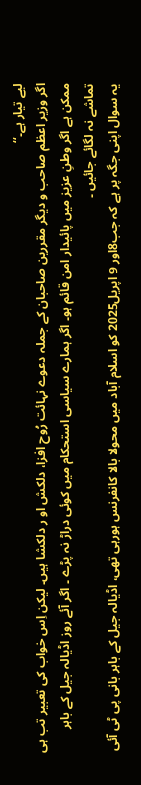لیے تیار ہے۔‘‘
اگر وزیر اعظم صاحب و دیگر مقررین صاحبان کے جملہ دعوے نہائت رُوح افزا، دلکش او ر دلکشا ہیں۔ لیکن اِس خواب کی تعبیر تب ہی ممکن ہے اگر وطنِ عزیز میں پائیدار امن قائم ہو۔ اگر ہمارے سیاسی استحکام میں کوئی دراڑ نہ پڑے ۔ اگر آئے روز اڈیالہ جیل کے باہر تماشے نہ لگائے جائیں ۔
یہ سوال اپنی جگہ پر ہے کہ جب8اور 9 اپریل2025 کو اسلام آباد میں محولا بالا کانفرنس ہورہی تھی، اڈیالہ جیل کے باہر بانی پی ٹی آئی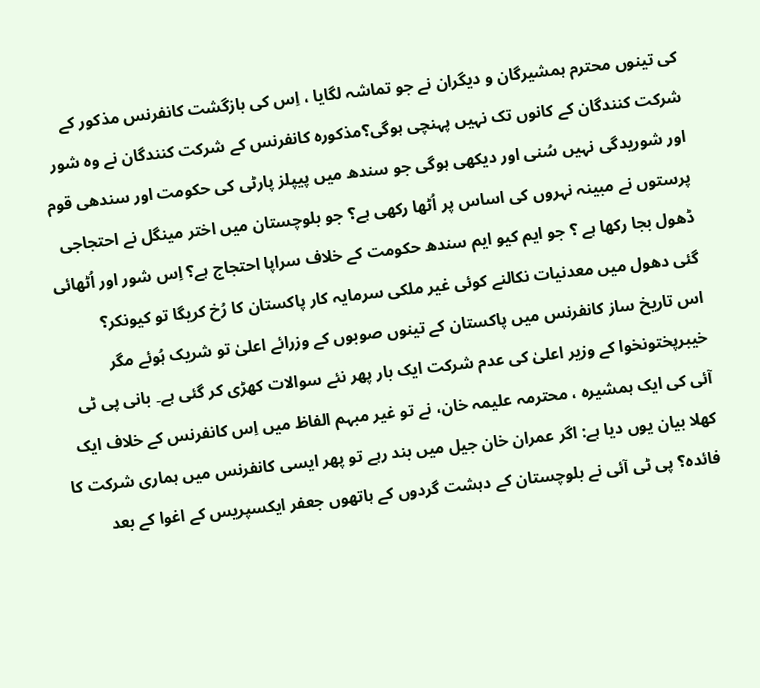کی تینوں محترم ہمشیرگان و دیگران نے جو تماشہ لگایا ، اِس کی بازگشت کانفرنس مذکور کے شرکت کنندگان کے کانوں تک نہیں پہنچی ہوگی؟مذکورہ کانفرنس کے شرکت کنندگان نے وہ شور اور شوریدگی نہیں سُنی اور دیکھی ہوگی جو سندھ میں پیپلز پارٹی کی حکومت اور سندھی قوم پرستوں نے مبینہ نہروں کی اساس پر اُٹھا رکھی ہے؟ جو بلوچستان میں اختر مینگل نے احتجاجی ڈھول بجا رکھا ہے ؟ جو ایم کیو ایم سندھ حکومت کے خلاف سراپا احتجاج ہے؟ اِس شور اور اُٹھائی گئی دھول میں معدنیات نکالنے کوئی غیر ملکی سرمایہ کار پاکستان کا رُخ کریگا تو کیونکر؟
اس تاریخ ساز کانفرنس میں پاکستان کے تینوں صوبوں کے وزرائے اعلیٰ تو شریک ہُوئے مگر خیبرپختونخوا کے وزیر اعلیٰ کی عدم شرکت ایک بار پھر نئے سوالات کھڑی کر گئی ہے۔ بانی پی ٹی آئی کی ایک ہمشیرہ ، محترمہ علیمہ خان، نے تو غیر مبہم الفاظ میں اِس کانفرنس کے خلاف ایک کھلا بیان یوں دیا ہے: اگر عمران خان جیل میں بند رہے تو پھر ایسی کانفرنس میں ہماری شرکت کا فائدہ؟ پی ٹی آئی نے بلوچستان کے دہشت گردوں کے ہاتھوں جعفر ایکسپریس کے اغوا کے بعد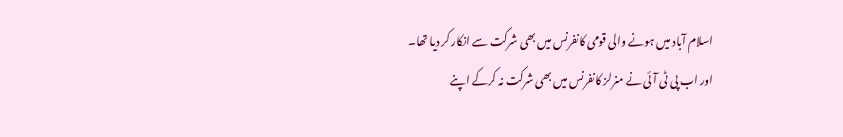اسلام آباد میں ہونے والی قومی کانفرنس میں بھی شرکت سے انکار کر دیا تھا۔
اور اب پی ٹی آئی نے منرلز کانفرنس میں بھی شرکت نہ کرکے اپنے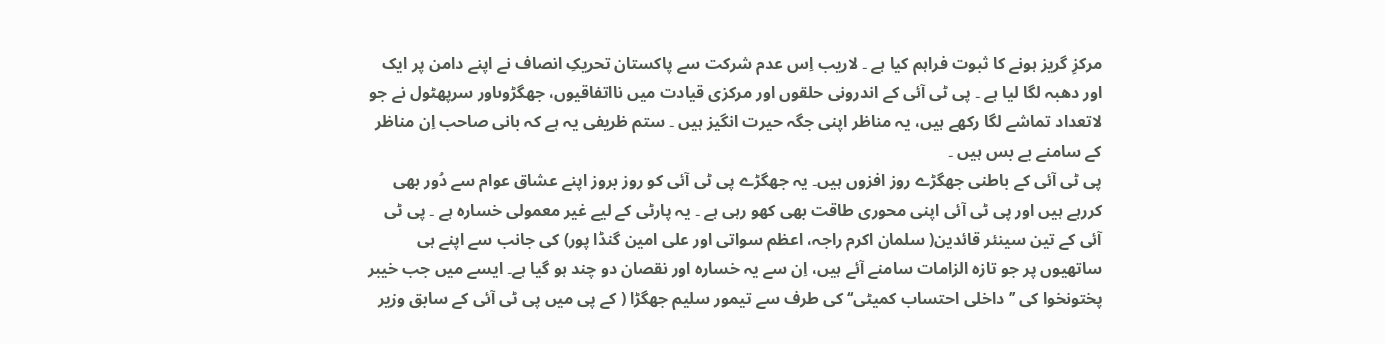مرکزِ گریز ہونے کا ثبوت فراہم کیا ہے ۔ لاریب اِس عدم شرکت سے پاکستان تحریکِ انصاف نے اپنے دامن پر ایک اور دھبہ لگا لیا ہے ۔ پی ٹی آئی کے اندرونی حلقوں اور مرکزی قیادت میں نااتفاقیوں، جھگڑوںاور سرپھٹول نے جو لاتعداد تماشے لگا رکھے ہیں، یہ مناظر اپنی جگہ حیرت انگیز ہیں ۔ ستم ظریفی یہ ہے کہ بانی صاحب اِن مناظر کے سامنے بے بس ہیں ۔
پی ٹی آئی کے باطنی جھگڑے روز افزوں ہیں۔ یہ جھگڑے پی ٹی آئی کو روز بروز اپنے عشاق عوام سے دُور بھی کررہے ہیں اور پی ٹی آئی اپنی محوری طاقت بھی کھو رہی ہے ۔ یہ پارٹی کے لیے غیر معمولی خسارہ ہے ۔ پی ٹی آئی کے تین سینئر قائدین( سلمان اکرم راجہ، اعظم سواتی اور علی امین گنڈا پور) کی جانب سے اپنے ہی ساتھیوں پر جو تازہ الزامات سامنے آئے ہیں، اِن سے یہ خسارہ اور نقصان دو چند ہو گیا ہے۔ ایسے میں جب خیبر پختونخوا کی ’’داخلی احتساب کمیٹی‘‘ کی طرف سے تیمور سلیم جھگڑا ( کے پی میں پی ٹی آئی کے سابق وزیر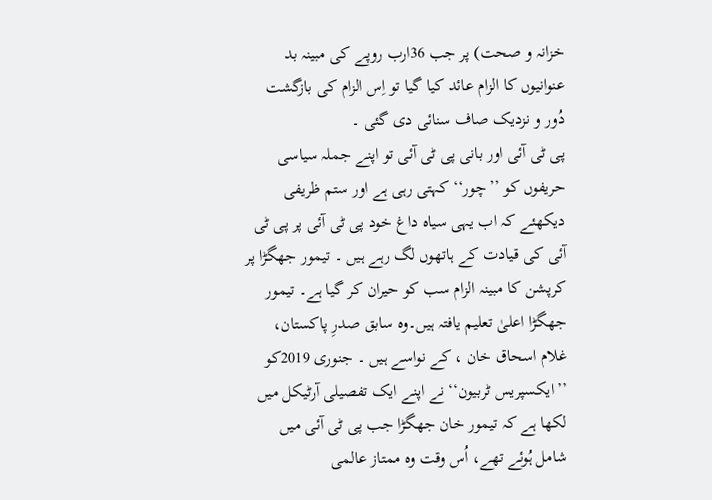خزانہ و صحت) پر جب 36ارب روپے کی مبینہ بد عنوانیوں کا الزام عائد کیا گیا تو اِس الزام کی بازگشت دُور و نزدیک صاف سنائی دی گئی ۔
پی ٹی آئی اور بانی پی ٹی آئی تو اپنے جملہ سیاسی حریفوں کو ’’چور‘‘ کہتی رہی ہے اور ستم ظریفی دیکھئے کہ اب یہی سیاہ داغ خود پی ٹی آئی پر پی ٹی آئی کی قیادت کے ہاتھوں لگ رہے ہیں ۔ تیمور جھگڑا پر کرپشن کا مبینہ الزام سب کو حیران کر گیا ہے۔ تیمور جھگڑا اعلیٰ تعلیم یافتہ ہیں۔وہ سابق صدرِ پاکستان، غلام اسحاق خان ، کے نواسے ہیں ۔ جنوری 2019کو ’’ایکسپریس ٹربیون‘‘ نے اپنے ایک تفصیلی آرٹیکل میں لکھا ہے کہ تیمور خان جھگڑا جب پی ٹی آئی میں شامل ہُوئے تھے، اُس وقت وہ ممتاز عالمی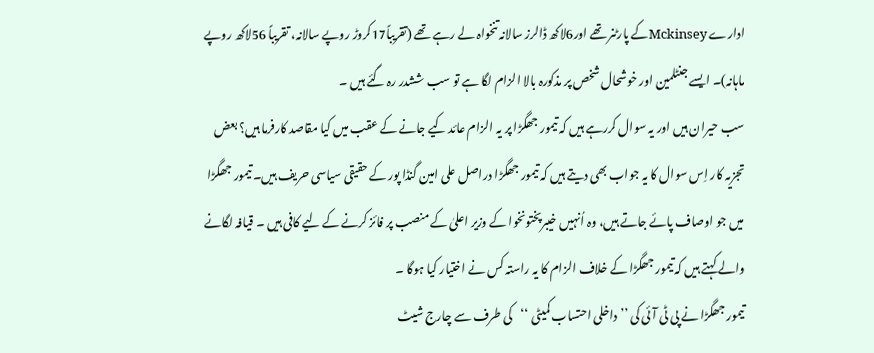ادارے Mckinseyکے پارٹنر تھے اور6لاکھ ڈالرز سالانہ تنخواہ لے رہے تھے (تقریباً17کروڑ روپے سالانہ، تقریباً 56لاکھ روپے ماہانہ)۔ ایسے جنٹلمین اور خوشحال شخص پر مذکورہ بالا الزام لگا ہے تو سب ششدر رہ گئے ہیں ۔
سب حیران ہیں اور یہ سوال کررہے ہیں کہ تیمور جھگڑا پر یہ الزام عائد کیے جانے کے عقب میں کیا مقاصد کارفرما ہیں؟ بعض تجزیہ کار اِس سوال کا یہ جواب بھی دیتے ہیں کہ تیمور جھگڑا دراصل علی امین گنڈا پور کے حقیقی سیاسی حریف ہیں۔ تیمور جھگڑا میں جو اوصاف پائے جاتے ہیں، وہ اُنہیں خیبرپختونخوا کے وزیر اعلیٰ کے منصب پر فائز کرنے کے لیے کافی ہیں ۔ قیافہ لگانے والے کہتے ہیں کہ تیمور جھگڑا کے خلاف الزام کا یہ راستہ کس نے اختیار کیا ہوگا ۔
تیمور جھگڑا نے پی ٹی آئی کی ’’داخلی احتساب کمیٹی ‘‘کی طرف سے چارج شیٹ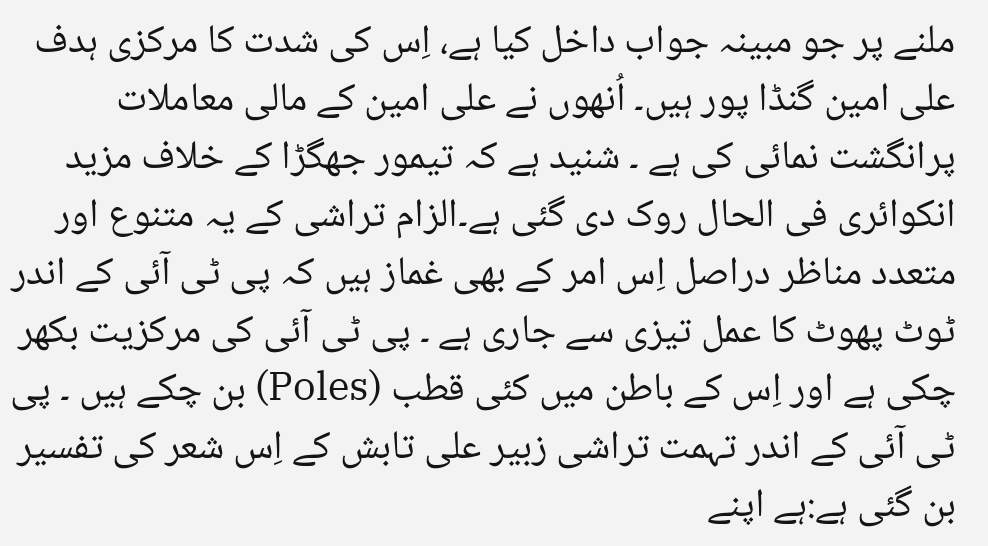ملنے پر جو مبینہ جواب داخل کیا ہے، اِس کی شدت کا مرکزی ہدف علی امین گنڈا پور ہیں۔ اُنھوں نے علی امین کے مالی معاملات پرانگشت نمائی کی ہے ۔ شنید ہے کہ تیمور جھگڑا کے خلاف مزید انکوائری فی الحال روک دی گئی ہے۔الزام تراشی کے یہ متنوع اور متعدد مناظر دراصل اِس امر کے بھی غماز ہیں کہ پی ٹی آئی کے اندر ٹوٹ پھوٹ کا عمل تیزی سے جاری ہے ۔ پی ٹی آئی کی مرکزیت بکھر چکی ہے اور اِس کے باطن میں کئی قطب (Poles) بن چکے ہیں ۔ پی ٹی آئی کے اندر تہمت تراشی زبیر علی تابش کے اِس شعر کی تفسیر بن گئی ہے:ہے اپنے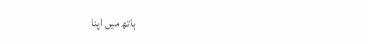ہاتھ میں اپنا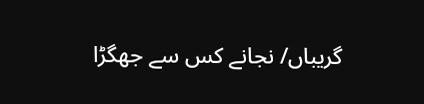گریباں/ نجانے کس سے جھگڑا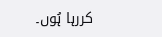کررہا ہُوں۔